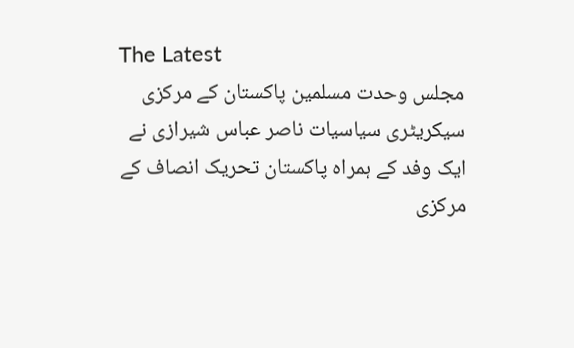The Latest
مجلس وحدت مسلمین پاکستان کے مرکزی سیکریٹری سیاسیات ناصر عباس شیرازی نے ایک وفد کے ہمراہ پاکستان تحریک انصاف کے مرکزی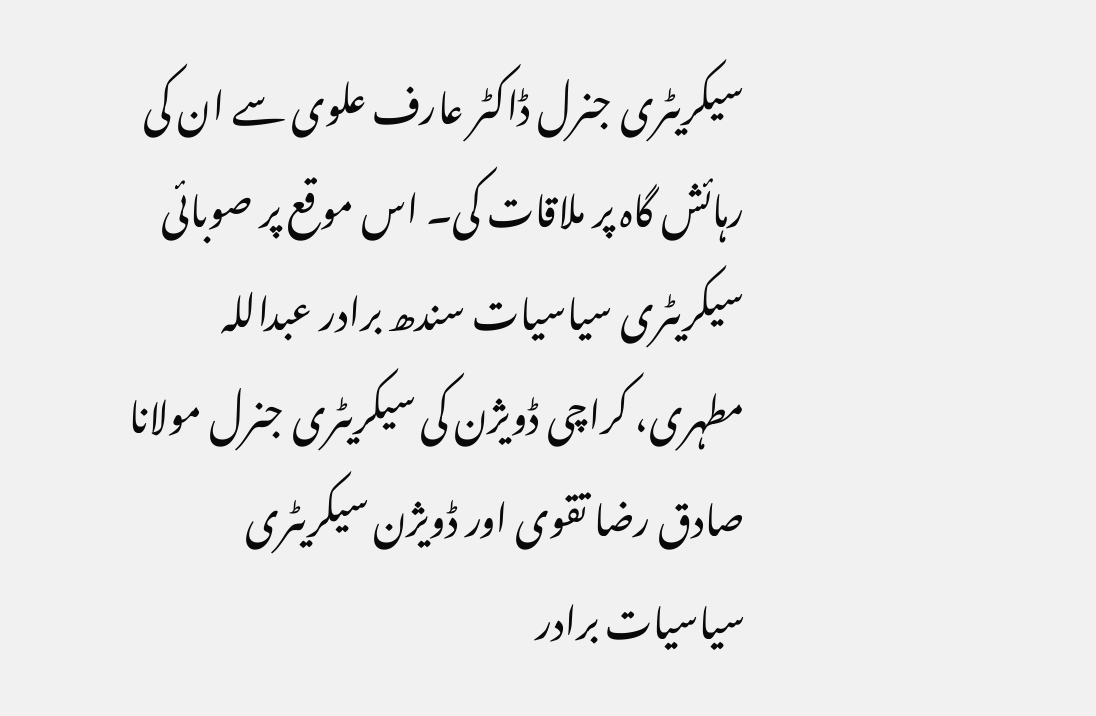سیکریٹری جنرل ڈاکٹر عارف علوی سے ان کی رہائش گاہ پر ملاقات کی۔ اس موقع پر صوبائی سیکریٹری سیاسیات سندھ برادر عبداللہ مطہری، کراچی ڈویژن کی سیکریٹری جنرل مولانا صادق رضا تقوی اور ڈویژن سیکریٹری سیاسیات برادر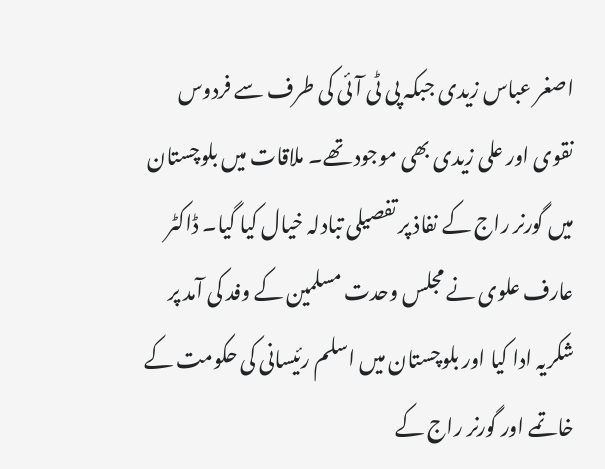اصغر عباس زیدی جبکہ پی ٹی آئی کی طرف سے فردوس نقوی اور علی زیدی بھی موجود تھے۔ ملاقات میں بلوچستان میں گورنر راج کے نفاذ پر تفصیلی تبادلہ خیال کیا گیا۔ ڈاکٹر عارف علوی نے مجلس وحدت مسلمین کے وفد کی آمد پر شکریہ ادا کیا اور بلوچستان میں اسلم رئیسانی کی حکومت کے خاتمے اور گورنر راج کے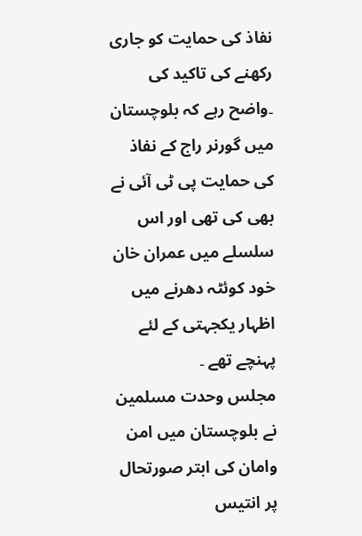نفاذ کی حمایت کو جاری رکھنے کی تاکید کی ۔واضح رہے کہ بلوچستان میں گورنر راج کے نفاذ کی حمایت پی ٹی آئی نے بھی کی تھی اور اس سلسلے میں عمران خان خود کوئٹہ دھرنے میں اظہار یکجہتی کے لئے پہنچے تھے ۔
مجلس وحدت مسلمین نے بلوچستان میں امن وامان کی ابتر صورتحال پر انتیس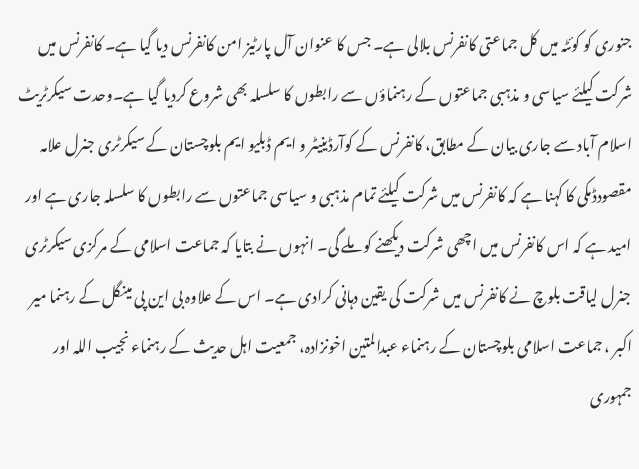جنوری کو کوئٹہ میں کل جماعتی کانفرنس بلالی ہے۔ جس کا عنوان آل پارٹیز امن کانفرنس دیا گیا ہے۔ کانفرنس میں شرکت کیلئے سیاسی و مذہبی جماعتوں کے رہنماؤں سے رابطوں کا سلسلہ بھی شروع کردیا گیا ہے۔وحدت سیکرٹریٹ اسلام آباد سے جاری بیان کے مطابق، کانفرنس کے کوآرڈینیٹر و ایم ڈبلیو ایم بلوچستان کے سیکرٹری جنرل علامہ مقصودڈمکی کا کہنا ہے کہ کانفرنس میں شرکت کیلئے تمام مذہبی و سیاسی جماعتوں سے رابطوں کا سلسلہ جاری ہے اور امید ہے کہ اس کانفرنس میں اچھی شرکت دیکھنے کو ملے گی۔ انہوں نے بتایا کہ جماعت اسلامی کے مرکزی سیکرٹری جنرل لیاقت بلوچ نے کانفرنس میں شرکت کی یقین دہانی کرادی ہے۔ اس کے علاوہ بی این پی مینگل کے رہنما میر اکبر ، جماعت اسلامی بلوچستان کے رہنماء عبدالمتین اخونزادہ، جمعیت اہل حدیث کے رہنماء نجیب اللہ اور جمہوری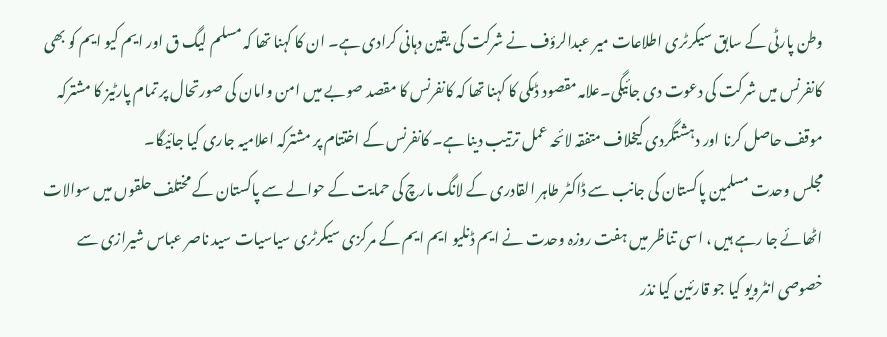وطن پارٹی کے سابق سیکرٹری اطلاعات میر عبدالرؤف نے شرکت کی یقین دہانی کرادی ہے۔ ان کا کہنا تھا کہ مسلم لیگ ق اور ایم کیو ایم کو بھی کانفرنس میں شرکت کی دعوت دی جائیگی۔علامہ مقصود ڈمکی کا کہنا تھا کہ کانفرنس کا مقصد صوبے میں امن وامان کی صورتحال پر تمام پارٹیز کا مشترکہ موقف حاصل کرنا اور دہشتگردی کیخلاف متفقہ لائحہ عمل ترتیب دینا ہے۔ کانفرنس کے اختتام پر مشترکہ اعلامیہ جاری کیا جائیگا۔
مجلس وحدت مسلمین پاکستان کی جانب سے ڈاکٹر طاہر القادری کے لانگ مارچ کی حمایت کے حوالے سے پاکستان کے مختلف حلقوں میں سوالات اٹھائے جا رہے ہیں ، اسی تناظر میں ہفت روزہ وحدت نے ایم ڈنلیو ایم ایم کے مرکزی سیکرٹری سیاسیات سید ناصر عباس شیرازی سے خصوصی انٹرویو کیا جو قارئین کیا نذر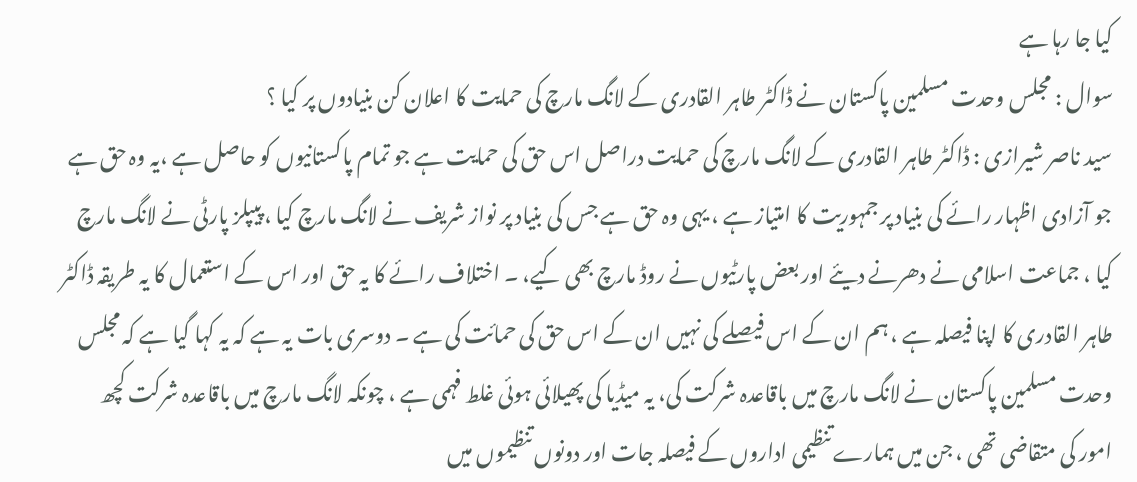کیا جا رہا ہے
سوال : مجلس وحدت مسلمین پاکستان نے ڈاکٹر طاہر القادری کے لانگ مارچ کی حمایت کا اعلان کن بنیادوں پر کیا ؟
سید ناصر شیرازی : ڈاکٹر طاہر القادری کے لانگ مارچ کی حمایت دراصل اس حق کی حمایت ہے جو تمام پاکستانیوں کو حاصل ہے ،یہ وہ حق ہے جو آزادی اظہار رائے کی بنیاد پر جمہوریت کا امتیاز ہے ، یہی وہ حق ہے جس کی بنیاد پر نواز شریف نے لانگ مارچ کیا ، پیپلز پارٹی نے لانگ مارچ کیا ، جماعت اسلامی نے دھرنے دیئے اور بعض پارٹیوں نے روڈ مارچ بھی کیے، ۔ اختلاف رائے کا یہ حق اور اس کے استعمال کا یہ طریقہ ڈاکٹر طاہر القادری کا اپنا فیصلہ ہے ، ہم ان کے اس فیصلے کی نہیں ان کے اس حق کی حمائت کی ہے ۔ دوسری بات یہ ہے کہ یہ کہا گیا ہے کہ مجلس وحدت مسلمین پاکستان نے لانگ مارچ میں باقاعدہ شرکت کی، یہ میڈیا کی پھیلائی ہوئی غلط فہمی ہے ، چونکہ لانگ مارچ میں باقاعدہ شرکت کچھ امور کی متقاضی تھی ، جن میں ہمارے تنظیمی اداروں کے فیصلہ جات اور دونوں تنظیموں میں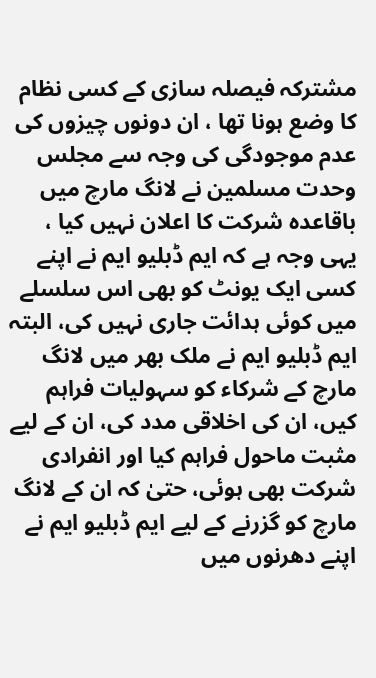مشترکہ فیصلہ سازی کے کسی نظام کا وضع ہونا تھا ، ان دونوں چیزوں کی عدم موجودگی کی وجہ سے مجلس وحدت مسلمین نے لانگ مارچ میں باقاعدہ شرکت کا اعلان نہیں کیا ، یہی وجہ ہے کہ ایم ڈبلیو ایم نے اپنے کسی ایک یونٹ کو بھی اس سلسلے میں کوئی ہدائت جاری نہیں کی، البتہ ایم ڈبلیو ایم نے ملک بھر میں لانگ مارچ کے شرکاء کو سہولیات فراہم کیں، ان کی اخلاقی مدد کی، ان کے لیے مثبت ماحول فراہم کیا اور انفرادی شرکت بھی ہوئی، حتیٰ کہ ان کے لانگ مارچ کو گزرنے کے لیے ایم ڈبلیو ایم نے اپنے دھرنوں میں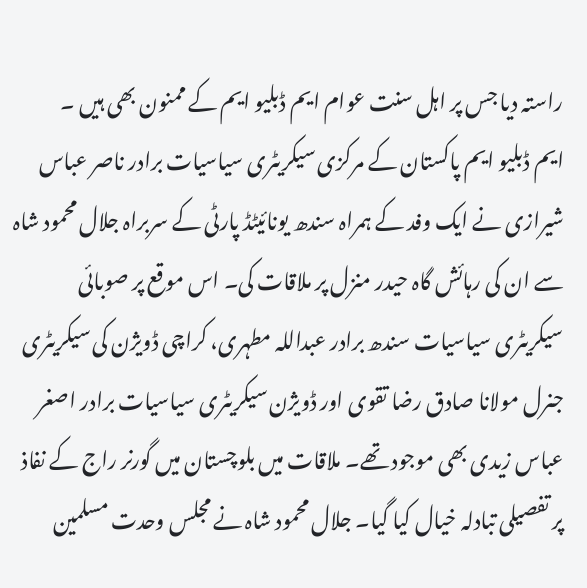راستہ دیا جس پر اہل سنت عوام ایم ڈبلیو ایم کے ممنون بھی ہیں ۔
ایم ڈبلیو ایم پاکستان کے مرکزی سیکریٹری سیاسیات برادر ناصر عباس شیرازی نے ایک وفد کے ہمراہ سندھ یونائیٹڈ پارٹی کے سربراہ جلال محمود شاہ سے ان کی رہائش گاہ حیدر منزل پر ملاقات کی۔ اس موقع پر صوبائی سیکریٹری سیاسیات سندھ برادر عبداللہ مطہری، کراچی ڈویژن کی سیکریٹری جنرل مولانا صادق رضا تقوی اور ڈویژن سیکریٹری سیاسیات برادر اصغر عباس زیدی بھی موجود تھے۔ ملاقات میں بلوچستان میں گورنر راج کے نفاذ پر تفصیلی تبادلہ خیال کیا گیا۔ جلال محمود شاہ نے مجلس وحدت مسلمین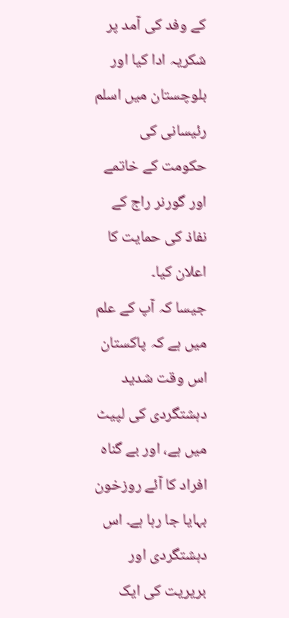کے وفد کی آمد پر شکریہ ادا کیا اور بلوچستان میں اسلم رئیسانی کی حکومت کے خاتمے اور گورنر راج کے نفاذ کی حمایت کا اعلان کیا۔
جیسا کہ آپ کے علم میں ہے کہ پاکستان اس وقت شدید دہشتگردی کی لپیٹ میں ہے، اور بے گناہ افراد کا آئے روزخون بہایا جا رہا ہے۔ اس دہشتگردی اور بریریت کی ایک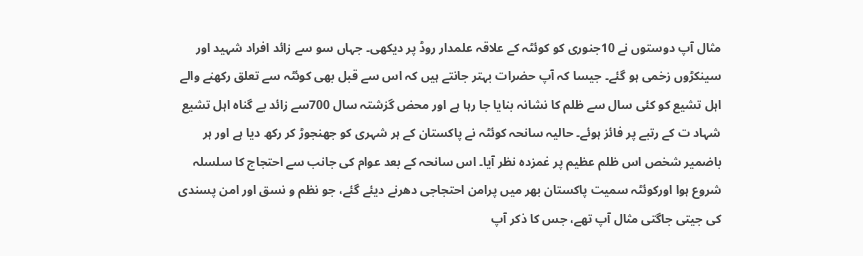مثال آپ دوستوں نے 10جنوری کو کوئٹہ کے علاقہ علمدار روڈ پر دیکھی۔ جہاں سو سے زائد افراد شہید اور سینکڑوں زخمی ہو گئے۔ جیسا کہ آپ حضرات بہتر جانتے ہیں کہ اس سے قبل بھی کوئٹہ سے تعلق رکھنے والے اہل تشیع کو کئی سال سے ظلم کا نشانہ بنایا جا رہا ہے اور محض گزشتہ سال 700سے زائد بے گناہ اہل تشیع شہاد ت کے رتبے پر فائز ہوئے۔ حالیہ سانحہ کوئٹہ نے پاکستان کے ہر شہری کو جھنجوڑ کر رکھ دیا ہے اور ہر باضمیر شخص اس ظلم عظیم پر غمزدہ نظر آیا۔ اس سانحہ کے بعد عوام کی جانب سے احتجاج کا سلسلہ شروع ہوا اورکوئٹہ سمیت پاکستان بھر میں پرامن احتجاجی دھرنے دیئے گئے، جو نظم و نسق اور امن پسندی کی جیتی جاگتی مثال آپ تھے، جس کا ذکر آپ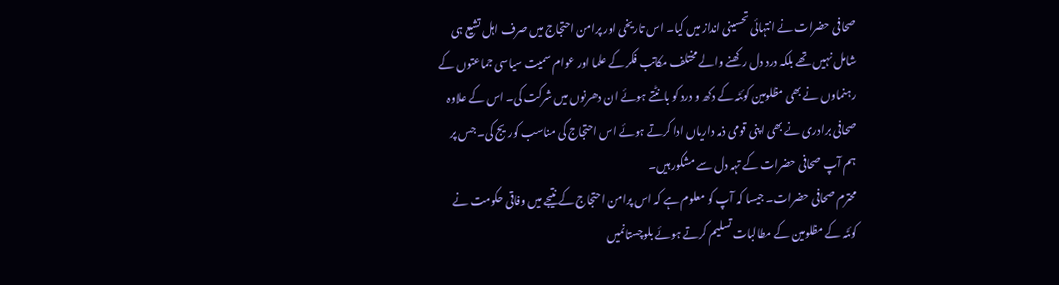صحافی حضرات نے انتہائی تحسینی انداز میں کیا۔ اس تاریخی اور پرامن احتجاج میں صرف اہل تشیع ہی شامل نہیں تھے بلکہ درد دل رکھنے والے مختلف مکاتب فکر کے علما اور عوام سمیت سیاسی جماعتوں کے رہنماوں نے بھی مظلومین کوئٹہ کے دکھ و درد کو بانٹتے ہوئے ان دھرنوں میں شرکت کی۔ اس کے علاوہ صحافی برادری نے بھی اپنی قومی ذمہ داریاں ادا کرتے ہوئے اس احتجاج کی مناسب کوریج کی۔ جس پر ہم آپ صحافی حضرات کے تہہ دل سے مشکور ہیں۔
محترم صحافی حضرات۔ جیسا کہ آپ کو معلوم ہے کہ اس پرامن احتجاج کے نتیجے میں وفاقی حکومت نے کوئٹہ کے مظلومین کے مطالبات تسلیم کرتے ہوئے بلوچستانمیں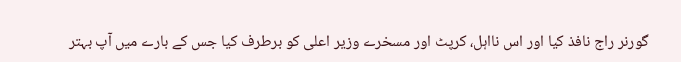گورنر راج نافذ کیا اور اس نااہل، کرپٹ اور مسخرے وزیر اعلی کو برطرف کیا جس کے بارے میں آپ بہتر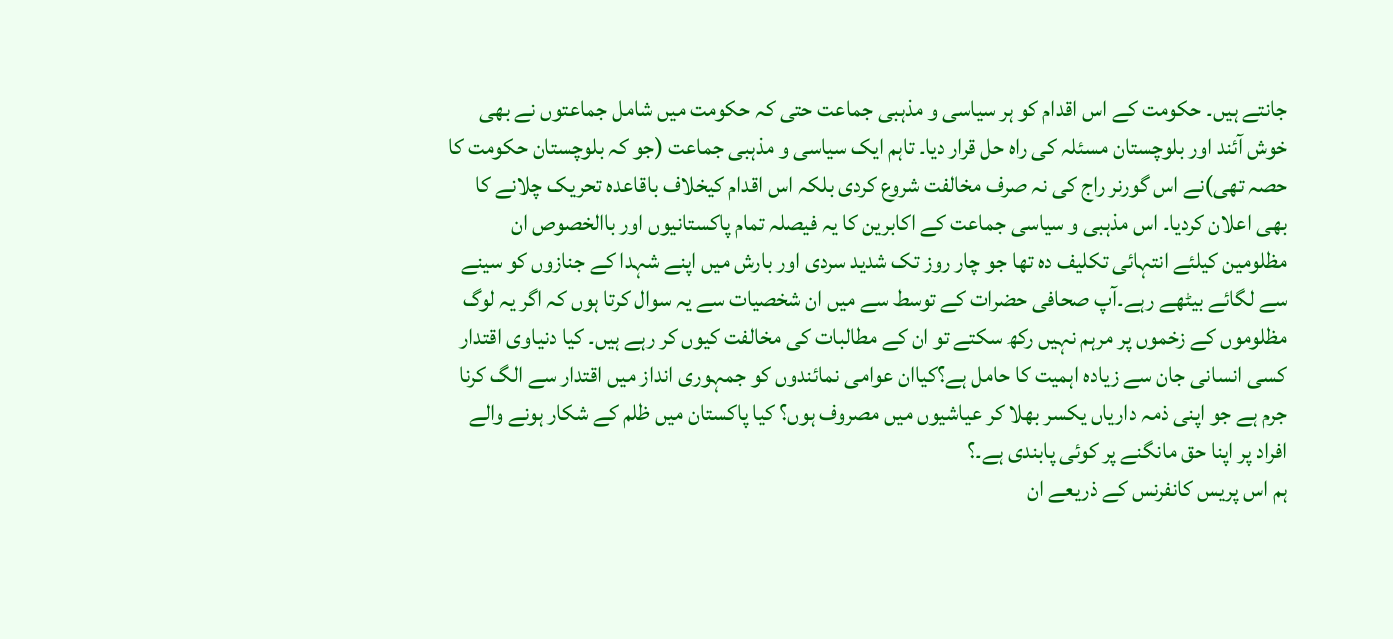جانتے ہیں۔ حکومت کے اس اقدام کو ہر سیاسی و مذہبی جماعت حتی کہ حکومت میں شامل جماعتوں نے بھی خوش آئند اور بلوچستان مسئلہ کی راہ حل قرار دیا۔ تاہم ایک سیاسی و مذہبی جماعت (جو کہ بلوچستان حکومت کا حصہ تھی)نے اس گورنر راج کی نہ صرف مخالفت شروع کردی بلکہ اس اقدام کیخلاف باقاعدہ تحریک چلانے کا بھی اعلان کردیا۔ اس مذہبی و سیاسی جماعت کے اکابرین کا یہ فیصلہ تمام پاکستانیوں اور باالخصوص ان مظلومین کیلئے انتہائی تکلیف دہ تھا جو چار روز تک شدید سردی اور بارش میں اپنے شہدا کے جنازوں کو سینے سے لگائے بیٹھے رہے۔آپ صحافی حضرات کے توسط سے میں ان شخصیات سے یہ سوال کرتا ہوں کہ اگر یہ لوگ مظلوموں کے زخموں پر مرہم نہیں رکھ سکتے تو ان کے مطالبات کی مخالفت کیوں کر رہے ہیں۔ کیا دنیاوی اقتدار کسی انسانی جان سے زیادہ اہمیت کا حامل ہے؟کیاان عوامی نمائندوں کو جمہوری انداز میں اقتدار سے الگ کرنا جرم ہے جو اپنی ذمہ داریاں یکسر بھلا کر عیاشیوں میں مصروف ہوں؟ کیا پاکستان میں ظلم کے شکار ہونے والے افراد پر اپنا حق مانگنے پر کوئی پابندی ہے۔؟
ہم اس پریس کانفرنس کے ذریعے ان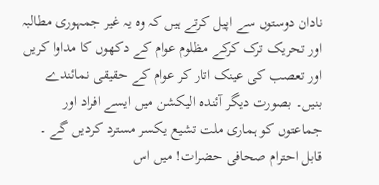نادان دوستوں سے اپیل کرتے ہیں کہ وہ یہ غیر جمہوری مطالبہ اور تحریک ترک کرکے مظلوم عوام کے دکھوں کا مداوا کریں اور تعصب کی عینک اتار کر عوام کے حقیقی نمائندے بنیں۔ بصورت دیگر آئندہ الیکشن میں ایسے افراد اور جماعتوں کو ہماری ملت تشیع یکسر مسترد کردیں گے ۔
قابل احترام صحافی حضرات! میں اس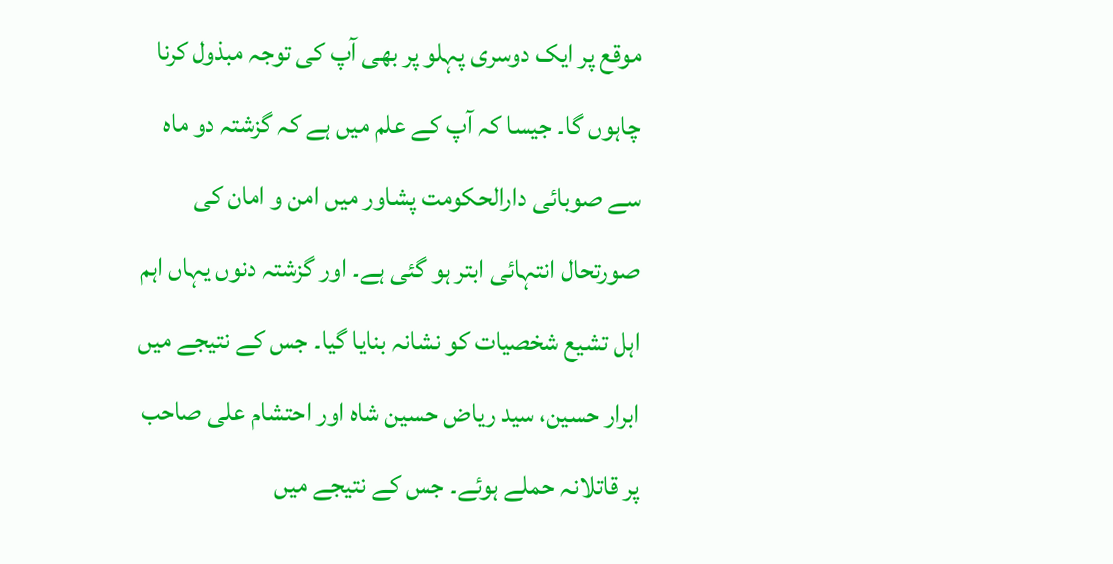موقع پر ایک دوسری پہلو پر بھی آپ کی توجہ مبذول کرنا چاہوں گا۔ جیسا کہ آپ کے علم میں ہے کہ گزشتہ دو ماہ سے صوبائی دارالحکومت پشاور میں امن و امان کی صورتحال انتہائی ابتر ہو گئی ہے۔ اور گزشتہ دنوں یہاں اہم اہل تشیع شخصیات کو نشانہ بنایا گیا۔ جس کے نتیجے میں ابرار حسین، سید ریاض حسین شاہ اور احتشام علی صاحب پر قاتلانہ حملے ہوئے۔ جس کے نتیجے میں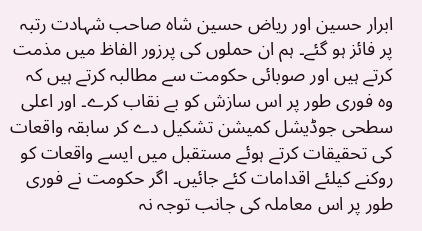ابرار حسین اور ریاض حسین شاہ صاحب شہادت رتبہ پر فائز ہو گئے۔ ہم ان حملوں کی پرزور الفاظ میں مذمت کرتے ہیں اور صوبائی حکومت سے مطالبہ کرتے ہیں کہ وہ فوری طور پر اس سازش کو بے نقاب کرے۔ اور اعلی سطحی جوڈیشل کمیشن تشکیل دے کر سابقہ واقعات کی تحقیقات کرتے ہوئے مستقبل میں ایسے واقعات کو روکنے کیلئے اقدامات کئے جائیں۔ اگر حکومت نے فوری طور پر اس معاملہ کی جانب توجہ نہ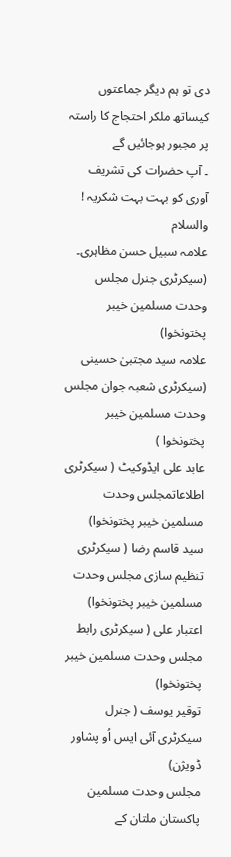دی تو ہم دیگر جماعتوں کیساتھ ملکر احتجاج کا راستہ پر مجبور ہوجائیں گے
۔ آپ حضرات کی تشریف آوری کو بہت بہت شکریہ !
والسلام
علامہ سبیل حسن مظاہری۔ (سیکرٹری جنرل مجلس وحدت مسلمین خیبر پختونخوا)
علامہ سید مجتبیٰ حسینی (سیکرٹری شعبہ جوان مجلس وحدت مسلمین خیبر پختونخوا )
عابد علی ایڈوکیٹ ( سیکرٹری اطلاعاتمجلس وحدت مسلمین خیبر پختونخوا)
سید قاسم رضا ( سیکرٹری تنظیم سازی مجلس وحدت مسلمین خیبر پختونخوا)
اعتبار علی ( سیکرٹری رابط مجلس وحدت مسلمین خیبر پختونخوا)
توقیر یوسف ( جنرل سیکرٹری آئی ایس اُو پشاور ڈویژن)
مجلس وحدت مسلمین پاکستان ملتان کے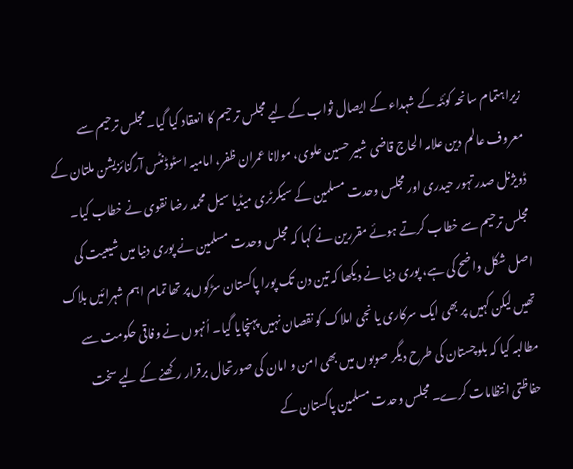زیراہتمام سانحہ کوئٹہ کے شہداء کے ایصال ثواب کے لیے مجلس ترحیم کا انعقاد کیا گیا۔ مجلس ترحیم سے معروف عالم دین علامہ الحاج قاضی شبیر حسین علوی، مولانا عمران ظفر، امامیہ اسٹوڈنٹس آرگنائزیشن ملتان کے ڈویژنل صدر تہور حیدری اور مجلس وحدت مسلمین کے سیکرٹری میڈیا سیل محمد رضا نقوی نے خطاب کیا۔ مجلس ترحیم سے خطاب کرتے ہوئے مقررین نے کہا کہ مجلس وحدت مسلمین نے پوری دنیا میں شیعیت کی اصل شکل واضح کی ہے، پوری دنیا نے دیکھا کہ تین دن تک پورا پاکستان سڑکوں پر تھا تمام اہم شہرائیں بلاک تھیں لیکن کہیں پر بھی ایک سرکاری یا نجی املاک کو نقصان نہیں پہنچایا گیا۔ اُنہوں نے وفاقی حکومت سے مطالبہ کیا کہ بلوچستان کی طرح دیگر صوبوں میں بھی امن و امان کی صورتحال برقرار رکھنے کے لیے سخت حفاظتی انتظامات کرے۔ مجلس وحدت مسلمین پاکستان کے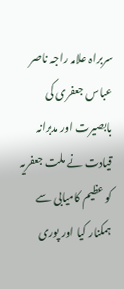سربراہ علامہ راجہ ناصر عباس جعفری کی بابصیرت اور مدبرانہ قیادت نے ملت جعفریہ کو عظیم کامیابی سے ہمکنار کیا اور پوری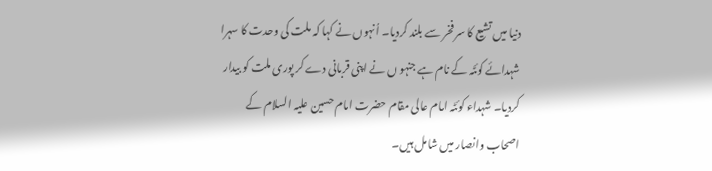دنیا میں تشیع کا سر فخر سے بلند کردیا۔ اُنہوں نے کہا کہ ملت کی وحدت کا سہرا شہدائے کوئٹہ کے نام ہے جنہو ں نے اپنی قربانی دے کر پوری ملت کو بیدار کردیا۔ شہداء کوئٹہ امام عالی مقام حضرت امام حسین علیہ السلام کے اصحاب وانصار میں شامل ہیں۔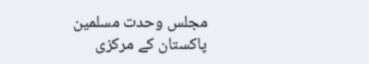مجلس وحدت مسلمین پاکستان کے مرکزی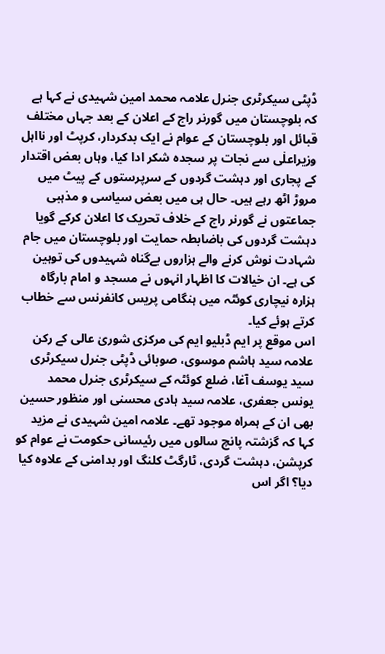ڈپٹی سیکرٹری جنرل علامہ محمد امین شہیدی نے کہا ہے کہ بلوچستان میں گورنر راج کے اعلان کے بعد جہاں مختلف قبائل اور بلوچستان کے عوام نے ایک بدکردار، کرپٹ اور نااہل وزیراعلٰی سے نجات پر سجدہ شکر ادا کیا، وہاں بعض اقتدار کے پجاری اور دہشت گردوں کے سرپرستوں کے پیٹ میں مروڑ اٹھ رہے ہیں۔ حال ہی میں بعض سیاسی و مذہبی جماعتوں نے گورنر راج کے خلاف تحریک کا اعلان کرکے گویا دہشت گردوں کی باضابطہ حمایت اور بلوچستان میں جام شہادت نوش کرنے والے ہزاروں بےگناہ شہیدوں کی توہین کی ہے۔ ان خیالات کا اظہار انہوں نے مسجد و امام بارگاہ ہزارہ نیچاری کوئٹہ میں ہنگامی پریس کانفرنس سے خطاب کرتے ہوئے کیا۔
اس موقع پر ایم ڈبلیو ایم کی مرکزی شوریٰ عالی کے رکن علامہ سید ہاشم موسوی، صوبائی ڈپٹی جنرل سیکرٹری سید یوسف آغا، ضلع کوئٹہ کے سیکرٹری جنرل محمد یونس جعفری، علامہ سید ہادی محسنی اور منظور حسین بھی ان کے ہمراہ موجود تھے۔ علامہ امین شہیدی نے مزید کہا کہ گزشتہ پانچ سالوں میں رئیسانی حکومت نے عوام کو کرپشن، دہشت گردی، ٹارگٹ کلنگ اور بدامنی کے علاوہ کیا دیا؟ اگر اس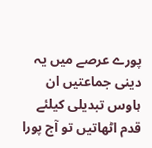پورے عرصے میں یہ دینی جماعتیں ان ہاوس تبدیلی کیلئے قدم اٹھاتیں تو آج پورا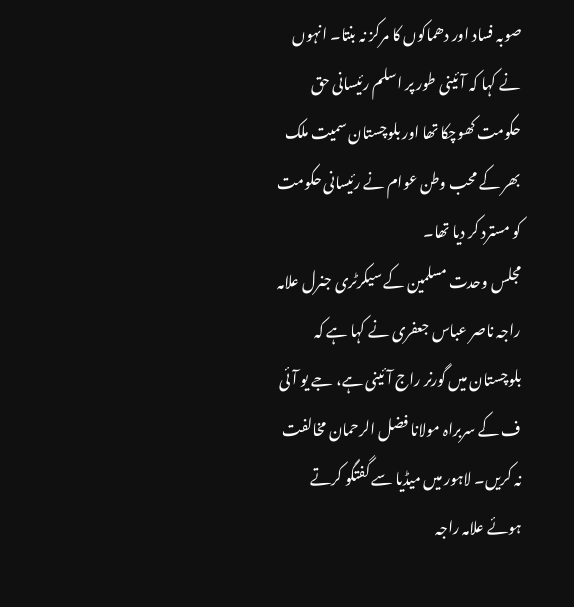صوبہ فساد اور دھماکوں کا مرکز نہ بنتا۔ انہوں نے کہا کہ آئینی طور پر اسلم رئیسانی حق حکومت کھوچکا تھا اور بلوچستان سمیت ملک بھر کے محب وطن عوام نے رئیسانی حکومت کو مسترد کر دیا تھا۔
مجلس وحدت مسلمین کے سیکرٹری جنرل علامہ راجہ ناصر عباس جعفری نے کہا ہے کہ بلوچستان میں گورنر راج آئینی ہے، جے یو آئی ف کے سربراہ مولانا فضل الرحمان مخالفت نہ کریں۔ لاہور میں میڈیا سے گفتگو کرتے ہوئے علامہ راجہ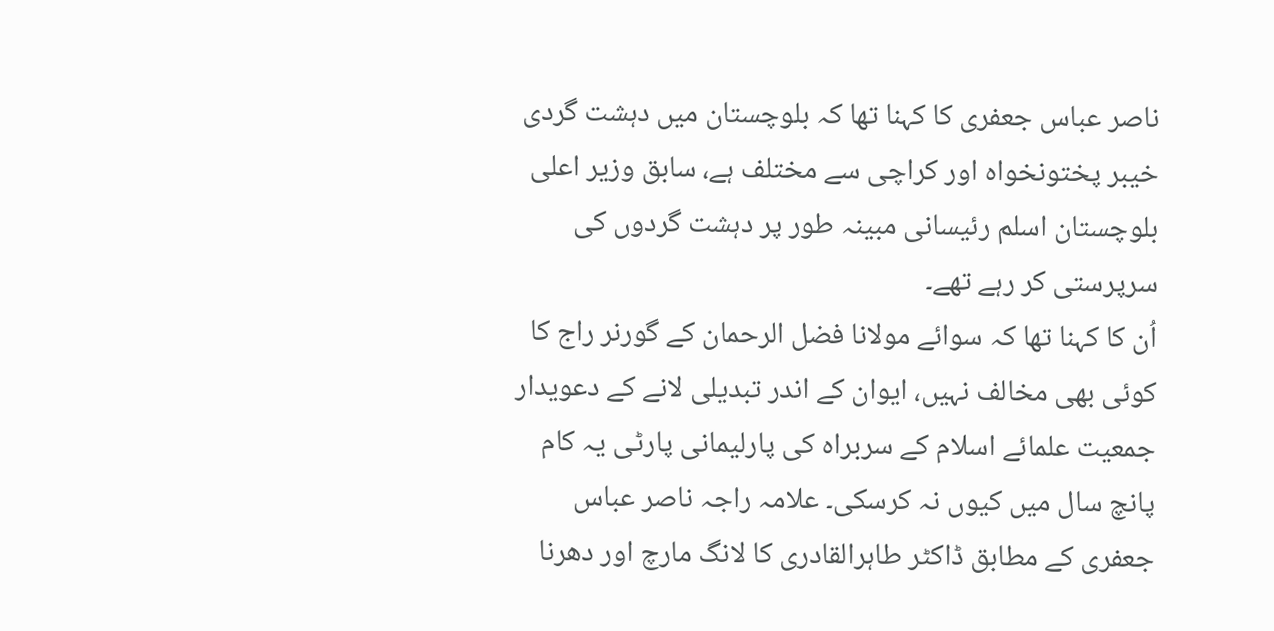ناصر عباس جعفری کا کہنا تھا کہ بلوچستان میں دہشت گردی خیبر پختونخواہ اور کراچی سے مختلف ہے، سابق وزیر اعلی بلوچستان اسلم رئیسانی مبینہ طور پر دہشت گردوں کی سرپرستی کر رہے تھے۔
اُن کا کہنا تھا کہ سوائے مولانا فضل الرحمان کے گورنر راج کا کوئی بھی مخالف نہیں، ایوان کے اندر تبدیلی لانے کے دعویدار جمعیت علمائے اسلام کے سربراہ کی پارلیمانی پارٹی یہ کام پانچ سال میں کیوں نہ کرسکی۔ علامہ راجہ ناصر عباس جعفری کے مطابق ڈاکٹر طاہرالقادری کا لانگ مارچ اور دھرنا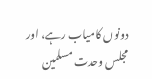دونوں کامیاب رہے، اور مجلس وحدت مسلمین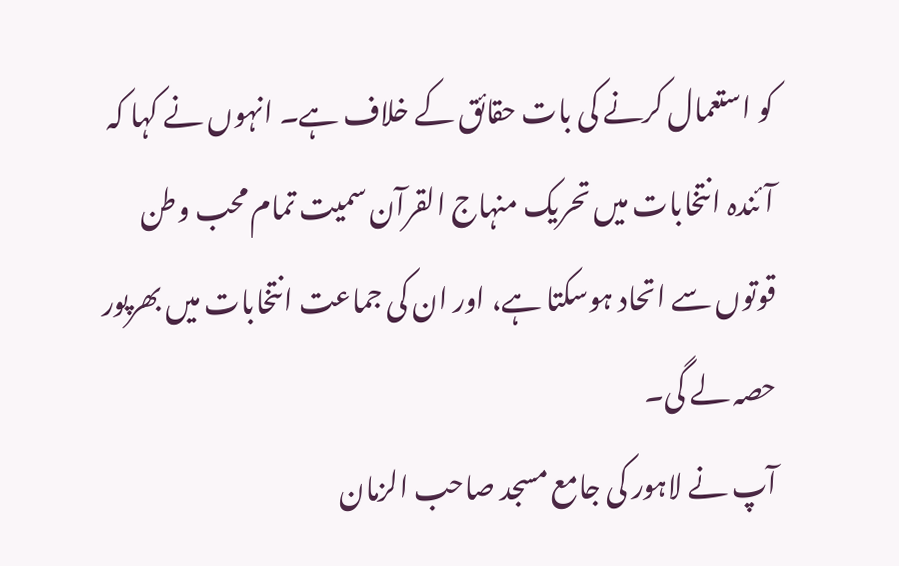کو استعمال کرنے کی بات حقائق کے خلاف ہے۔ انہوں نے کہا کہ آئندہ انتخابات میں تحریک منہاج القرآن سمیت تمام محب وطن قوتوں سے اتحاد ہوسکتا ہے، اور ان کی جماعت انتخابات میں بھرپور حصہ لے گی۔
آپ نے لاہور کی جامع مسجد صاحب الزمان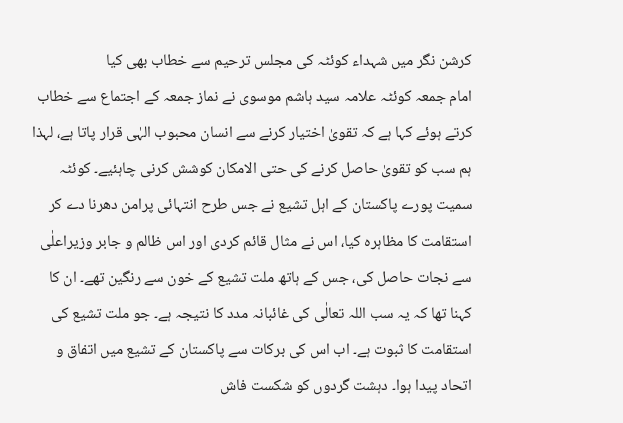کرشن نگر میں شہداء کوئٹہ کی مجلس ترحیم سے خطاب بھی کیا
امام جمعہ کوئٹہ علامہ سید ہاشم موسوی نے نماز جمعہ کے اجتماع سے خطاب کرتے ہوئے کہا ہے کہ تقویٰ اختیار کرنے سے انسان محبوب الہٰی قرار پاتا ہے، لہذا ہم سب کو تقویٰ حاصل کرنے کی حتی الامکان کوشش کرنی چاہئیے۔ کوئٹہ سمیت پورے پاکستان کے اہل تشیع نے جس طرح انتہائی پرامن دھرنا دے کر استقامت کا مظاہرہ کیا، اس نے مثال قائم کردی اور اس ظالم و جابر وزیراعلٰی سے نجات حاصل کی، جس کے ہاتھ ملت تشیع کے خون سے رنگین تھے۔ ان کا کہنا تھا کہ یہ سب اللہ تعالٰی کی غائبانہ مدد کا نتیجہ ہے۔ جو ملت تشیع کی استقامت کا ثبوت ہے۔ اب اس کی برکات سے پاکستان کے تشیع میں اتفاق و اتحاد پیدا ہوا۔ دہشت گردوں کو شکست فاش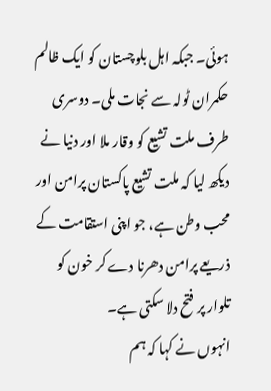ہوئی۔ جبکہ اہل بلوچستان کو ایک ظالم حکمران ٹولہ سے نجات ملی۔ دوسری طرف ملت تشیع کو وقار ملا اور دنیا نے دیکھ لیا کہ ملت تشیع پاکستان پرامن اور محب وطن ہے، جو اپنی استقامت کے ذریعے پرامن دھرنا دے کر خون کو تلوار پر فتح دلا سکتی ہے۔
انہوں نے کہا کہ ہم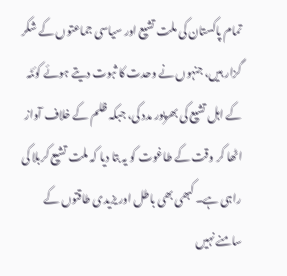تمام پاکستان کی ملت تشیع اور سیاسی جماعتوں کے شکر گزار ہیں، جنہوں نے وحدت کا ثبوت دیتے ہوئے کوئٹہ کے اہل تشیع کی بھرپور مدد کی، جبکہ ظلم کے خلاف آواز اٹھا کر وقت کے طاغوت کو یہ بتا دیا کہ ملت تشیع کربلا کی راہی ہے۔ کبھی بھی باطل اور یزیدی طاقتوں کے سامنے نہیں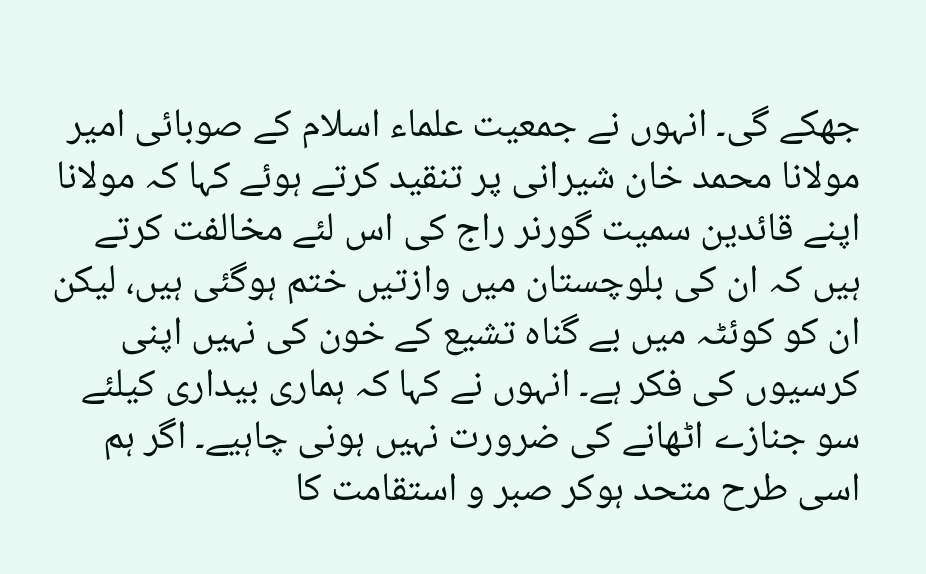جھکے گی۔ انہوں نے جمعیت علماء اسلام کے صوبائی امیر مولانا محمد خان شیرانی پر تنقید کرتے ہوئے کہا کہ مولانا اپنے قائدین سمیت گورنر راج کی اس لئے مخالفت کرتے ہیں کہ ان کی بلوچستان میں وازتیں ختم ہوگئی ہیں، لیکن ان کو کوئٹہ میں بے گناہ تشیع کے خون کی نہیں اپنی کرسیوں کی فکر ہے۔ انہوں نے کہا کہ ہماری بیداری کیلئے سو جنازے اٹھانے کی ضرورت نہیں ہونی چاہیے۔ اگر ہم اسی طرح متحد ہوکر صبر و استقامت کا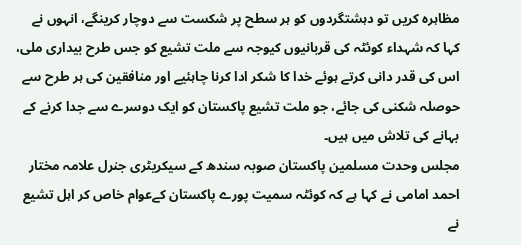مظاہرہ کریں تو دہشتگردوں کو ہر سطح پر شکست سے دوچار کرینگے، انہوں نے کہا کہ شہداء کوئٹہ کی قربانیوں کیوجہ سے ملت تشیع کو جس طرح بیداری ملی، اس کی قدر دانی کرتے ہوئے خدا کا شکر ادا کرنا چاہئیے اور منافقین کی ہر طرح سے حوصلہ شکنی کی جائے، جو ملت تشیع پاکستان کو ایک دوسرے سے جدا کرنے کے بہانے کی تلاش میں ہیں۔
مجلس وحدت مسلمین پاکستان صوبہ سندھ کے سیکریٹری جنرل علامہ مختار احمد امامی نے کہا ہے کہ کوئٹہ سمیت پورے پاکستان کےعوام خاص کر اہل تشیع نے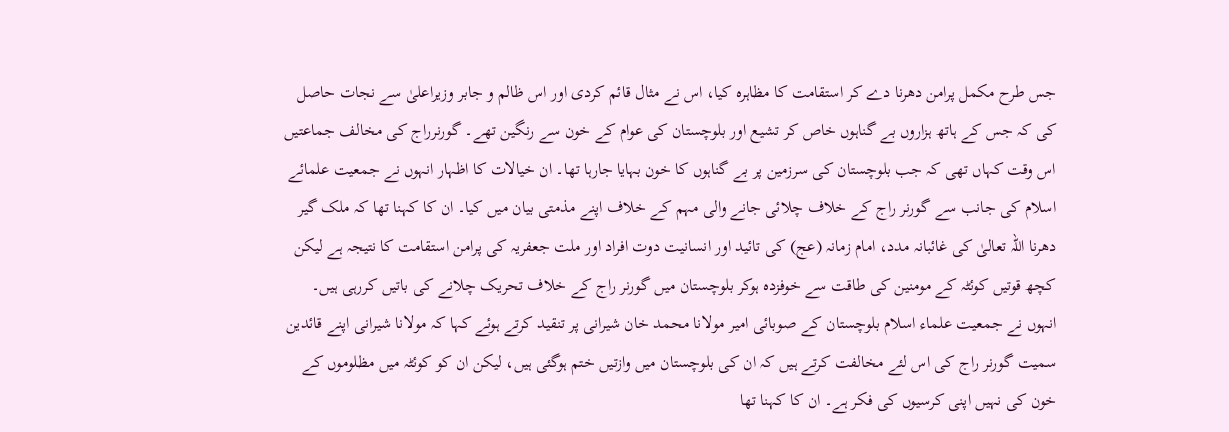جس طرح مکمل پرامن دھرنا دے کر استقامت کا مظاہرہ کیا، اس نے مثال قائم کردی اور اس ظالم و جابر وزیراعلیٰ سے نجات حاصل کی کہ جس کے ہاتھ ہزاروں بے گناہوں خاص کر تشیع اور بلوچستان کی عوام کے خون سے رنگین تھے۔ گورنرراج کی مخالف جماعتیں اس وقت کہاں تھی کہ جب بلوچستان کی سرزمین پر بے گناہوں کا خون بہایا جارہا تھا۔ ان خیالات کا اظہار انہوں نے جمعیت علمائے اسلام کی جانب سے گورنر راج کے خلاف چلائی جانے والی مہم کے خلاف اپنے مذمتی بیان میں کیا۔ ان کا کہنا تھا کہ ملک گیر دھرنا اللہ تعالیٰ کی غائبانہ مدد، امام زمانہ (عج) کی تائید اور انسانیت دوت افراد اور ملت جعفریہ کی پرامن استقامت کا نتیجہ ہے لیکن کچھ قوتیں کوئٹہ کے مومنین کی طاقت سے خوفزدہ ہوکر بلوچستان میں گورنر راج کے خلاف تحریک چلانے کی باتیں کررہی ہیں۔
انہوں نے جمعیت علماء اسلام بلوچستان کے صوبائی امیر مولانا محمد خان شیرانی پر تنقید کرتے ہوئے کہا کہ مولانا شیرانی اپنے قائدین سمیت گورنر راج کی اس لئے مخالفت کرتے ہیں کہ ان کی بلوچستان میں وازتیں ختم ہوگئی ہیں، لیکن ان کو کوئٹہ میں مظلوموں کے خون کی نہیں اپنی کرسیوں کی فکر ہے۔ ان کا کہنا تھا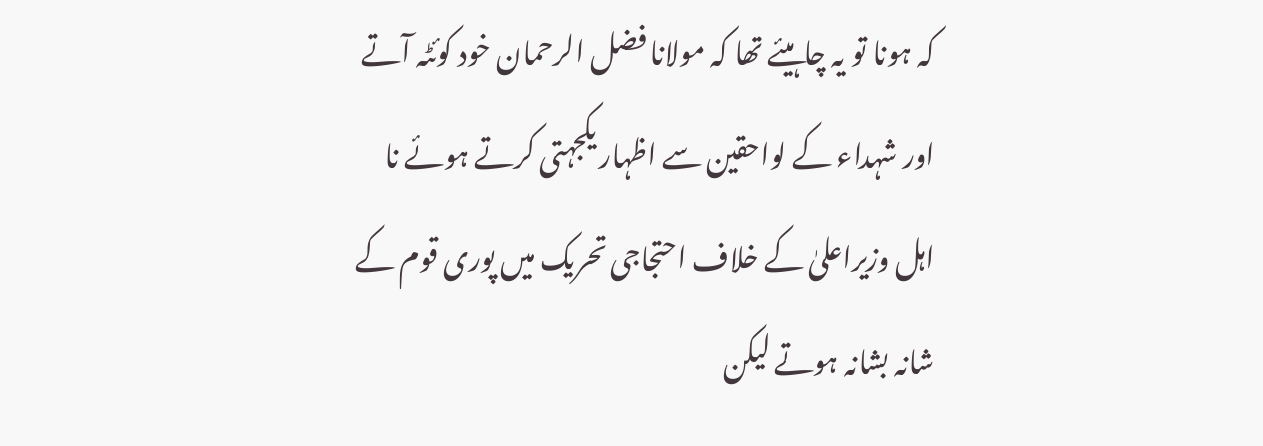کہ ہونا تو یہ چاہیئے تھا کہ مولانا فضل الرحمان خود کوئٹہ آتے اور شہداء کے لواحقین سے اظہار یکجہتی کرتے ہوئے نا اہل وزیراعلیٰ کے خلاف احتجاجی تحریک میں پوری قوم کے شانہ بشانہ ہوتے لیکن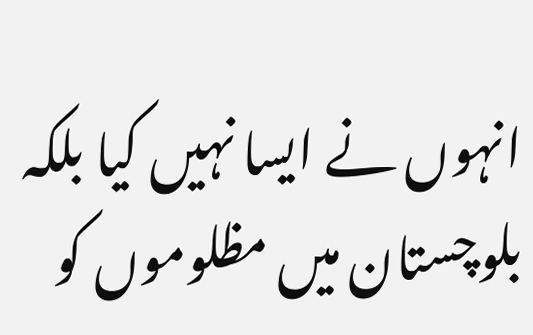انہوں نے ایسا نہیں کیا بلکہ بلوچستان میں مظلوموں کو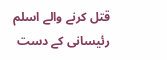قتل کرنے والے اسلم رئیسانی کے دست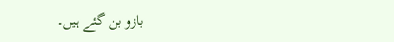بازو بن گئے ہیں۔